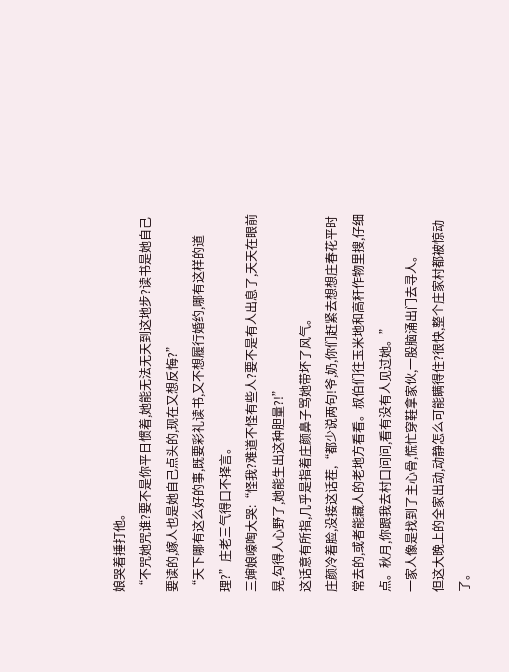娘哭着捶打他。
“不咒她咒谁?要不是你平日惯着,她能无法无天到这地步?读书是她自己要读的,嫁人也是她自己点头的,现在又想反悔?”
“天下哪有这么好的事,既要彩礼读书,又不想履行婚约,哪有这样的道理?”庄老三气得口不择言。
三婶娘嚎啕大哭:“怪我?难道不怪有些人?要不是有人出息了,天天在眼前晃,勾得人心野了,她能生出这种胆量?!”
这话意有所指,几乎是指着庄颜鼻子骂她带坏了风气。
庄颜冷着脸,没接这话茬,“都少说两句!爷,奶,你们赶紧去想想庄春花平时常去的,或者能藏人的老地方看看。叔伯们往玉米地和高秆作物里搜,仔细点。秋月,你跟我去村口问问,看有没有人见过她。”
一家人像是找到了主心骨,慌忙穿鞋拿家伙,一股脑涌出门去寻人。
但这大晚上的全家出动,动静怎么可能瞒得住?很快,整个庄家村都被惊动了。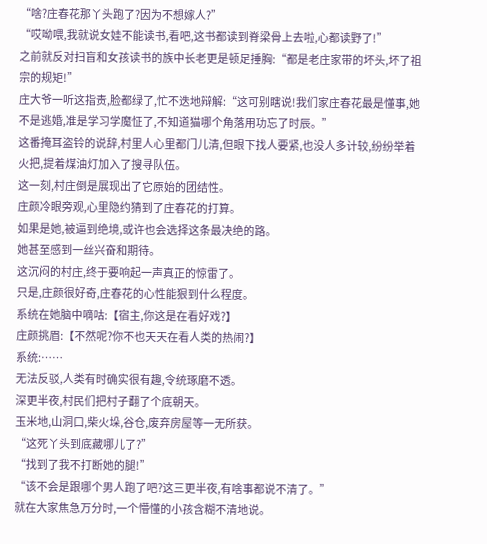“啥?庄春花那丫头跑了?因为不想嫁人?”
“哎呦喂,我就说女娃不能读书,看吧,这书都读到脊梁骨上去啦,心都读野了!”
之前就反对扫盲和女孩读书的族中长老更是顿足捶胸:“都是老庄家带的坏头,坏了祖宗的规矩!”
庄大爷一听这指责,脸都绿了,忙不迭地辩解:“这可别瞎说!我们家庄春花最是懂事,她不是逃婚,准是学习学魔怔了,不知道猫哪个角落用功忘了时辰。”
这番掩耳盗铃的说辞,村里人心里都门儿清,但眼下找人要紧,也没人多计较,纷纷举着火把,提着煤油灯加入了搜寻队伍。
这一刻,村庄倒是展现出了它原始的团结性。
庄颜冷眼旁观,心里隐约猜到了庄春花的打算。
如果是她,被逼到绝境,或许也会选择这条最决绝的路。
她甚至感到一丝兴奋和期待。
这沉闷的村庄,终于要响起一声真正的惊雷了。
只是,庄颜很好奇,庄春花的心性能狠到什么程度。
系统在她脑中嘀咕:【宿主,你这是在看好戏?】
庄颜挑眉:【不然呢?你不也天天在看人类的热闹?】
系统:……
无法反驳,人类有时确实很有趣,令统琢磨不透。
深更半夜,村民们把村子翻了个底朝天。
玉米地,山洞口,柴火垛,谷仓,废弃房屋等一无所获。
“这死丫头到底藏哪儿了?”
“找到了我不打断她的腿!”
“该不会是跟哪个男人跑了吧?这三更半夜,有啥事都说不清了。”
就在大家焦急万分时,一个懵懂的小孩含糊不清地说。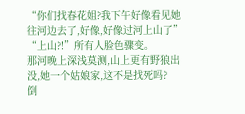“你们找春花姐?我下午好像看见她往河边去了,好像,好像过河上山了”
“上山?!”所有人脸色骤变。
那河晚上深浅莫测,山上更有野狼出没,她一个姑娘家,这不是找死吗?
倒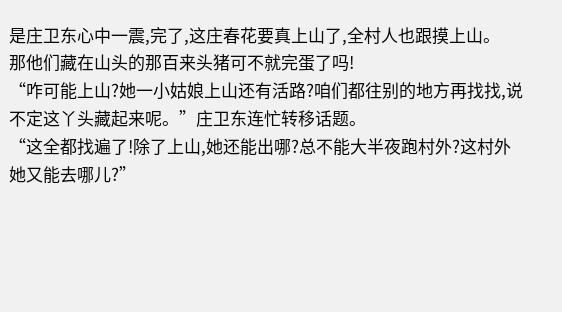是庄卫东心中一震,完了,这庄春花要真上山了,全村人也跟摸上山。
那他们藏在山头的那百来头猪可不就完蛋了吗!
“咋可能上山?她一小姑娘上山还有活路?咱们都往别的地方再找找,说不定这丫头藏起来呢。”庄卫东连忙转移话题。
“这全都找遍了!除了上山,她还能出哪?总不能大半夜跑村外?这村外她又能去哪儿?”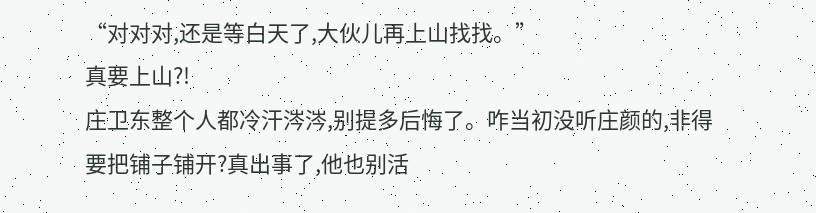“对对对,还是等白天了,大伙儿再上山找找。”
真要上山?!
庄卫东整个人都冷汗涔涔,别提多后悔了。咋当初没听庄颜的,非得要把铺子铺开?真出事了,他也别活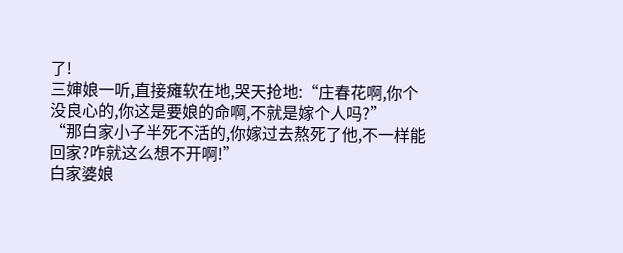了!
三婶娘一听,直接瘫软在地,哭天抢地:“庄春花啊,你个没良心的,你这是要娘的命啊,不就是嫁个人吗?”
“那白家小子半死不活的,你嫁过去熬死了他,不一样能回家?咋就这么想不开啊!”
白家婆娘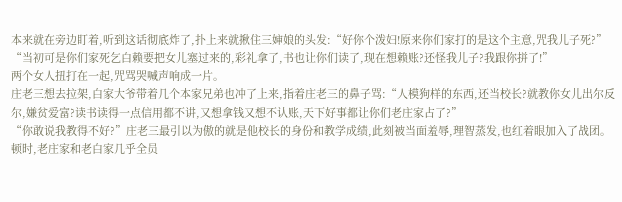本来就在旁边盯着,听到这话彻底炸了,扑上来就揪住三婶娘的头发:“好你个泼妇!原来你们家打的是这个主意,咒我儿子死?”
“当初可是你们家死乞白赖要把女儿塞过来的,彩礼拿了,书也让你们读了,现在想赖账?还怪我儿子?我跟你拼了!”
两个女人扭打在一起,咒骂哭喊声响成一片。
庄老三想去拉架,白家大爷带着几个本家兄弟也冲了上来,指着庄老三的鼻子骂:“人模狗样的东西,还当校长?就教你女儿出尔反尔,嫌贫爱富?读书读得一点信用都不讲,又想拿钱又想不认账,天下好事都让你们老庄家占了?”
“你敢说我教得不好?”庄老三最引以为傲的就是他校长的身份和教学成绩,此刻被当面羞辱,理智蒸发,也红着眼加入了战团。
顿时,老庄家和老白家几乎全员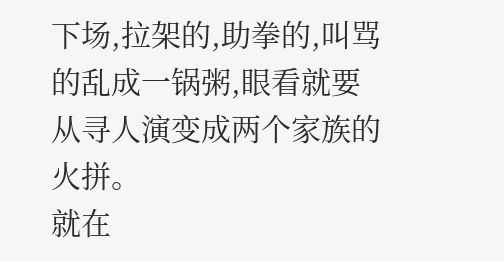下场,拉架的,助拳的,叫骂的乱成一锅粥,眼看就要从寻人演变成两个家族的火拼。
就在